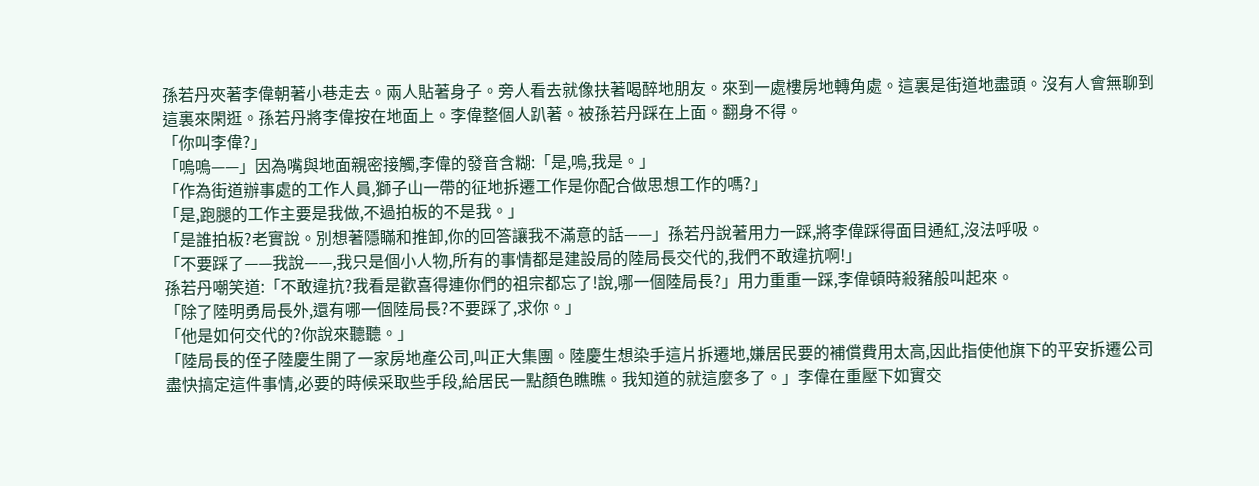孫若丹夾著李偉朝著小巷走去。兩人貼著身子。旁人看去就像扶著喝醉地朋友。來到一處樓房地轉角處。這裏是街道地盡頭。沒有人會無聊到這裏來閑逛。孫若丹將李偉按在地面上。李偉整個人趴著。被孫若丹踩在上面。翻身不得。
「你叫李偉?」
「嗚嗚——」因為嘴與地面親密接觸,李偉的發音含糊:「是,嗚,我是。」
「作為街道辦事處的工作人員,獅子山一帶的征地拆遷工作是你配合做思想工作的嗎?」
「是,跑腿的工作主要是我做,不過拍板的不是我。」
「是誰拍板?老實說。別想著隱瞞和推卸,你的回答讓我不滿意的話——」孫若丹說著用力一踩,將李偉踩得面目通紅,沒法呼吸。
「不要踩了——我說——,我只是個小人物,所有的事情都是建設局的陸局長交代的,我們不敢違抗啊!」
孫若丹嘲笑道:「不敢違抗?我看是歡喜得連你們的祖宗都忘了!說,哪一個陸局長?」用力重重一踩,李偉頓時殺豬般叫起來。
「除了陸明勇局長外,還有哪一個陸局長?不要踩了,求你。」
「他是如何交代的?你說來聽聽。」
「陸局長的侄子陸慶生開了一家房地產公司,叫正大集團。陸慶生想染手這片拆遷地,嫌居民要的補償費用太高,因此指使他旗下的平安拆遷公司盡快搞定這件事情,必要的時候采取些手段,給居民一點顏色瞧瞧。我知道的就這麼多了。」李偉在重壓下如實交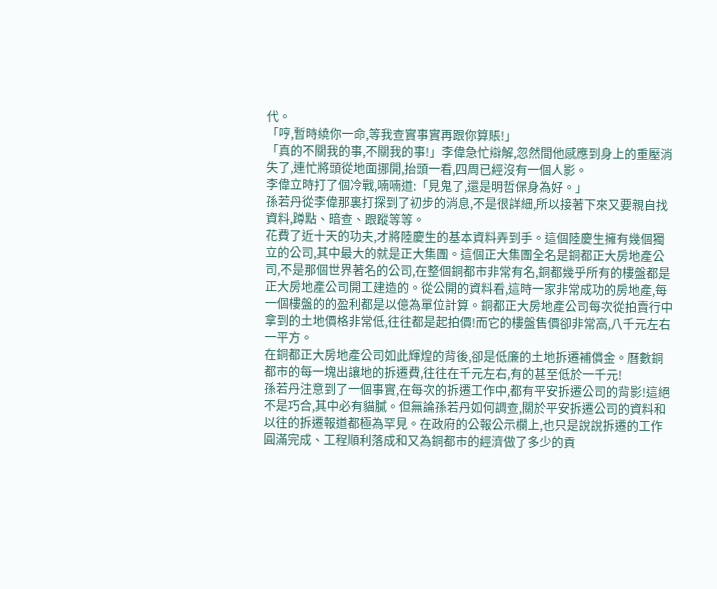代。
「哼,暫時繞你一命,等我查實事實再跟你算賬!」
「真的不關我的事,不關我的事!」李偉急忙辯解,忽然間他感應到身上的重壓消失了,連忙將頭從地面挪開,抬頭一看,四周已經沒有一個人影。
李偉立時打了個冷戰,喃喃道:「見鬼了,還是明哲保身為好。」
孫若丹從李偉那裏打探到了初步的消息,不是很詳細,所以接著下來又要親自找資料,蹲點、暗查、跟蹤等等。
花費了近十天的功夫,才將陸慶生的基本資料弄到手。這個陸慶生擁有幾個獨立的公司,其中最大的就是正大集團。這個正大集團全名是銅都正大房地產公司,不是那個世界著名的公司,在整個銅都市非常有名,銅都幾乎所有的樓盤都是正大房地產公司開工建造的。從公開的資料看,這時一家非常成功的房地產,每一個樓盤的的盈利都是以億為單位計算。銅都正大房地產公司每次從拍賣行中拿到的土地價格非常低,往往都是起拍價!而它的樓盤售價卻非常高,八千元左右一平方。
在銅都正大房地產公司如此輝煌的背後,卻是低廉的土地拆遷補償金。曆數銅都市的每一塊出讓地的拆遷費,往往在千元左右,有的甚至低於一千元!
孫若丹注意到了一個事實,在每次的拆遷工作中,都有平安拆遷公司的背影!這絕不是巧合,其中必有貓膩。但無論孫若丹如何調查,關於平安拆遷公司的資料和以往的拆遷報道都極為罕見。在政府的公報公示欄上,也只是說說拆遷的工作圓滿完成、工程順利落成和又為銅都市的經濟做了多少的貢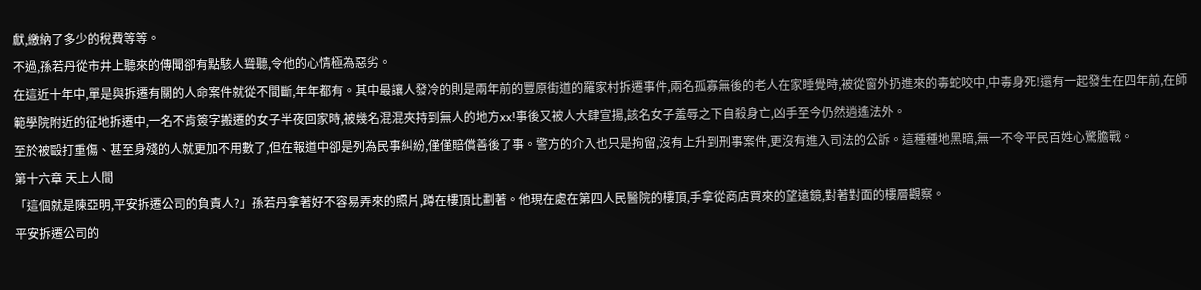獻,繳納了多少的稅費等等。
不過,孫若丹從市井上聽來的傳聞卻有點駭人聳聽,令他的心情極為惡劣。
在這近十年中,單是與拆遷有關的人命案件就從不間斷,年年都有。其中最讓人發冷的則是兩年前的豐原街道的羅家村拆遷事件,兩名孤寡無後的老人在家睡覺時,被從窗外扔進來的毒蛇咬中,中毒身死!還有一起發生在四年前,在師範學院附近的征地拆遷中,一名不肯簽字搬遷的女子半夜回家時,被幾名混混夾持到無人的地方xx!事後又被人大肆宣揚,該名女子羞辱之下自殺身亡,凶手至今仍然逍遙法外。
至於被毆打重傷、甚至身殘的人就更加不用數了,但在報道中卻是列為民事糾紛,僅僅賠償善後了事。警方的介入也只是拘留,沒有上升到刑事案件,更沒有進入司法的公訴。這種種地黑暗,無一不令平民百姓心驚膽戰。
第十六章 天上人間
「這個就是陳亞明,平安拆遷公司的負責人?」孫若丹拿著好不容易弄來的照片,蹲在樓頂比劃著。他現在處在第四人民醫院的樓頂,手拿從商店買來的望遠鏡,對著對面的樓層觀察。
平安拆遷公司的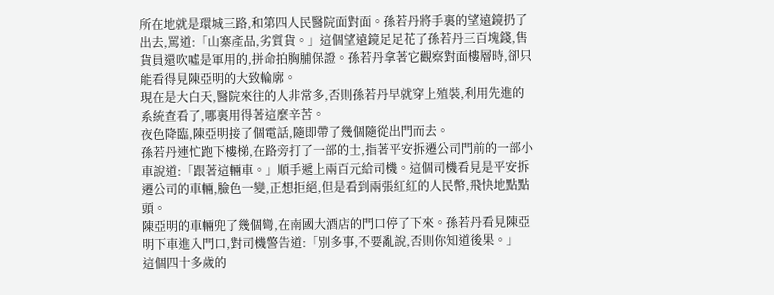所在地就是環城三路,和第四人民醫院面對面。孫若丹將手裏的望遠鏡扔了出去,罵道:「山寨產品,劣質貨。」這個望遠鏡足足花了孫若丹三百塊錢,售貨員還吹噓是軍用的,拼命拍胸脯保證。孫若丹拿著它觀察對面樓層時,卻只能看得見陳亞明的大致輪廓。
現在是大白天,醫院來往的人非常多,否則孫若丹早就穿上殖裝,利用先進的系統查看了,哪裏用得著這麼辛苦。
夜色降臨,陳亞明接了個電話,隨即帶了幾個隨從出門而去。
孫若丹連忙跑下樓梯,在路旁打了一部的士,指著平安拆遷公司門前的一部小車說道:「跟著這輛車。」順手遞上兩百元給司機。這個司機看見是平安拆遷公司的車輛,臉色一變,正想拒絕,但是看到兩張紅紅的人民幣,飛快地點點頭。
陳亞明的車輛兜了幾個彎,在南國大酒店的門口停了下來。孫若丹看見陳亞明下車進入門口,對司機警告道:「別多事,不要亂說,否則你知道後果。」
這個四十多歲的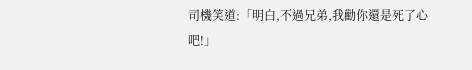司機笑道:「明白,不過兄弟,我勸你還是死了心吧!」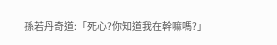孫若丹奇道:「死心?你知道我在幹嘛嗎?」